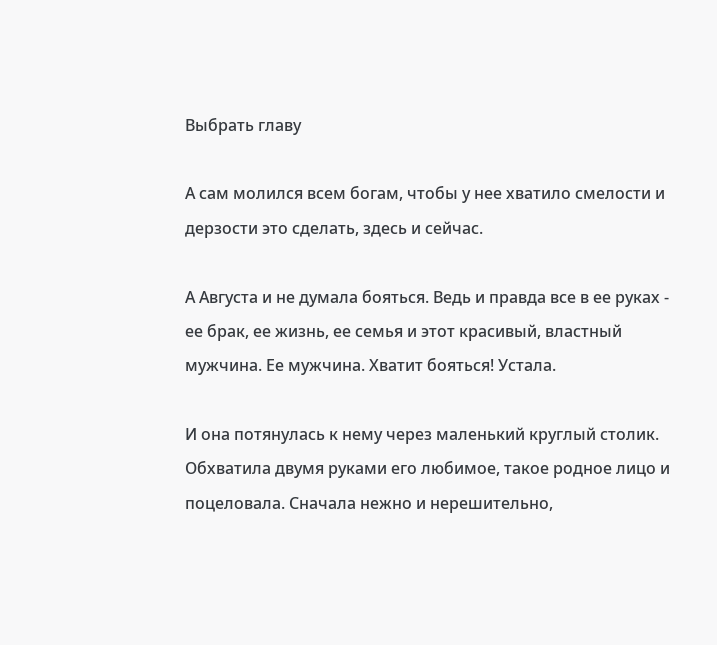Выбрать главу

А сам молился всем богам, чтобы у нее хватило смелости и дерзости это сделать, здесь и сейчас.

А Августа и не думала бояться. Ведь и правда все в ее руках - ее брак, ее жизнь, ее семья и этот красивый, властный мужчина. Ее мужчина. Хватит бояться! Устала.

И она потянулась к нему через маленький круглый столик. Обхватила двумя руками его любимое, такое родное лицо и поцеловала. Сначала нежно и нерешительно,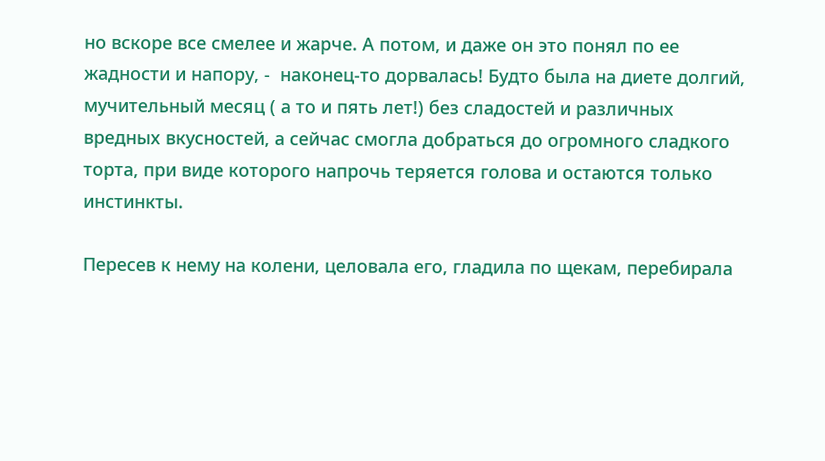но вскоре все смелее и жарче. А потом, и даже он это понял по ее жадности и напору, -  наконец-то дорвалась! Будто была на диете долгий, мучительный месяц ( а то и пять лет!) без сладостей и различных вредных вкусностей, а сейчас смогла добраться до огромного сладкого торта, при виде которого напрочь теряется голова и остаются только инстинкты.

Пересев к нему на колени, целовала его, гладила по щекам, перебирала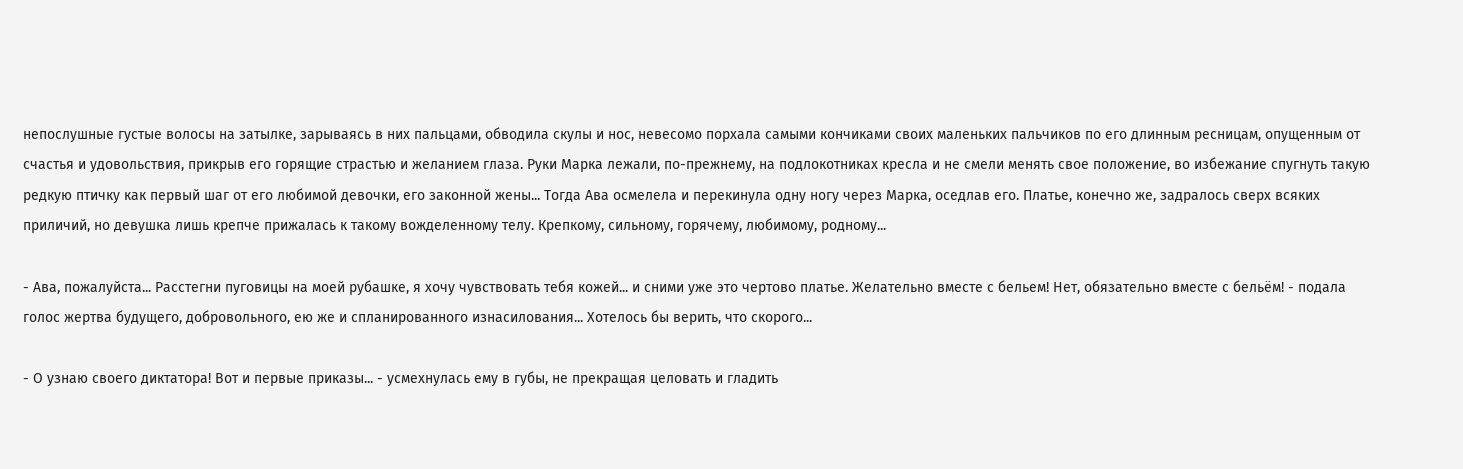непослушные густые волосы на затылке, зарываясь в них пальцами, обводила скулы и нос, невесомо порхала самыми кончиками своих маленьких пальчиков по его длинным ресницам, опущенным от счастья и удовольствия, прикрыв его горящие страстью и желанием глаза. Руки Марка лежали, по-прежнему, на подлокотниках кресла и не смели менять свое положение, во избежание спугнуть такую редкую птичку как первый шаг от его любимой девочки, его законной жены... Тогда Ава осмелела и перекинула одну ногу через Марка, оседлав его. Платье, конечно же, задралось сверх всяких приличий, но девушка лишь крепче прижалась к такому вожделенному телу. Крепкому, сильному, горячему, любимому, родному...

- Ава, пожалуйста... Расстегни пуговицы на моей рубашке, я хочу чувствовать тебя кожей... и сними уже это чертово платье. Желательно вместе с бельем! Нет, обязательно вместе с бельём! - подала голос жертва будущего, добровольного, ею же и спланированного изнасилования... Хотелось бы верить, что скорого...

- О узнаю своего диктатора! Вот и первые приказы... - усмехнулась ему в губы, не прекращая целовать и гладить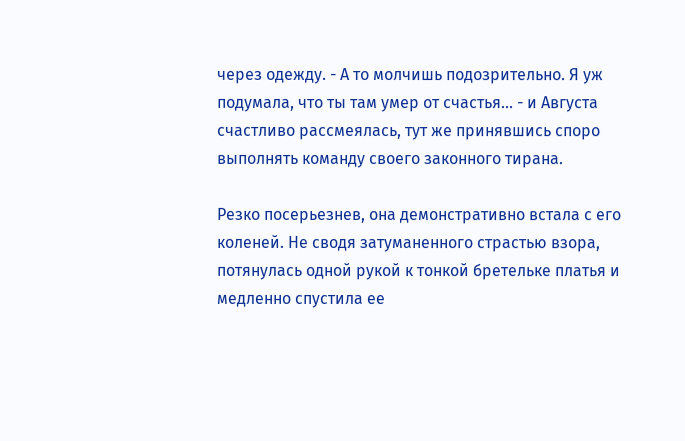через одежду. - А то молчишь подозрительно. Я уж подумала, что ты там умер от счастья... - и Августа счастливо рассмеялась, тут же принявшись споро выполнять команду своего законного тирана.

Резко посерьезнев, она демонстративно встала с его коленей. Не сводя затуманенного страстью взора, потянулась одной рукой к тонкой бретельке платья и медленно спустила ее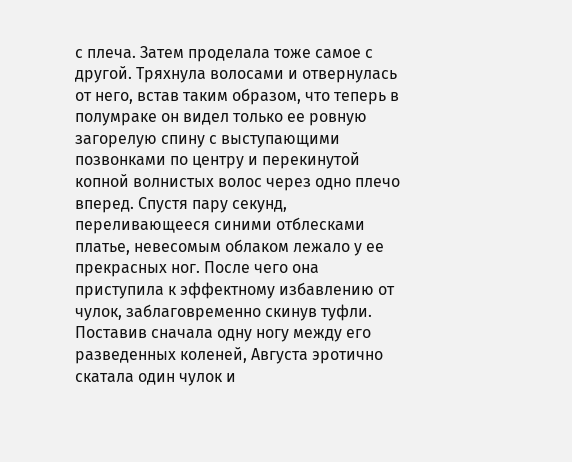с плеча. Затем проделала тоже самое с другой. Тряхнула волосами и отвернулась от него, встав таким образом, что теперь в полумраке он видел только ее ровную загорелую спину с выступающими позвонками по центру и перекинутой копной волнистых волос через одно плечо вперед. Спустя пару секунд, переливающееся синими отблесками платье, невесомым облаком лежало у ее прекрасных ног. После чего она приступила к эффектному избавлению от чулок, заблаговременно скинув туфли. Поставив сначала одну ногу между его разведенных коленей, Августа эротично скатала один чулок и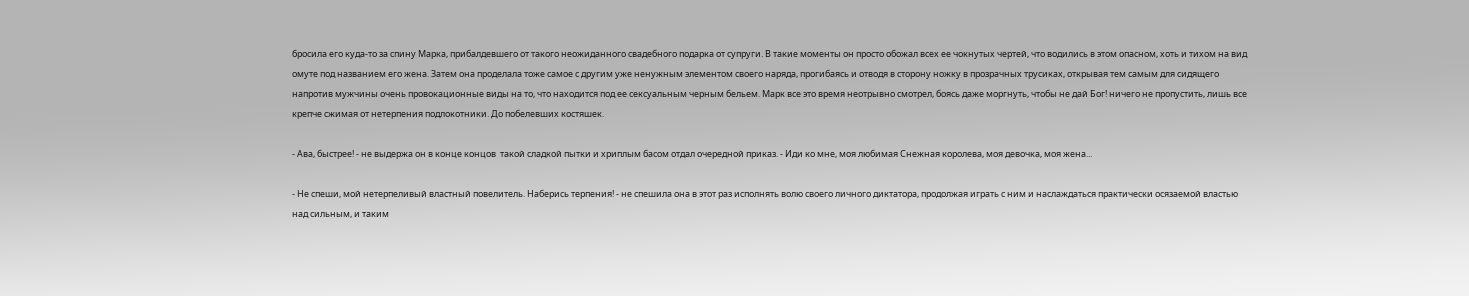бросила его куда-то за спину Марка, прибалдевшего от такого неожиданного свадебного подарка от супруги. В такие моменты он просто обожал всех ее чокнутых чертей, что водились в этом опасном, хоть и тихом на вид омуте под названием его жена. Затем она проделала тоже самое с другим уже ненужным элементом своего наряда, прогибаясь и отводя в сторону ножку в прозрачных трусиках, открывая тем самым для сидящего напротив мужчины очень провокационные виды на то, что находится под ее сексуальным черным бельем. Марк все это время неотрывно смотрел, боясь даже моргнуть, чтобы не дай Бог! ничего не пропустить, лишь все крепче сжимая от нетерпения подлокотники. До побелевших костяшек.

- Ава, быстрее! - не выдержа он в конце концов  такой сладкой пытки и хриплым басом отдал очередной приказ. - Иди ко мне, моя любимая Снежная королева, моя девочка, моя жена...

- Не спеши, мой нетерпеливый властный повелитель. Наберись терпения! - не спешила она в этот раз исполнять волю своего личного диктатора, продолжая играть с ним и наслаждаться практически осязаемой властью над сильным, и таким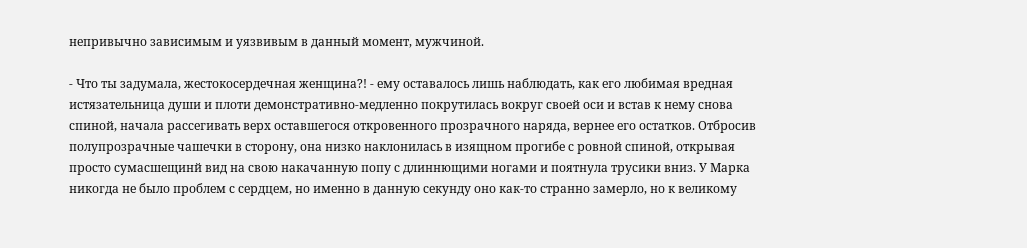непривычно зависимым и уязвивым в данный момент, мужчиной.

- Что ты задумала, жестокосердечная женщина?! - ему оставалось лишь наблюдать, как его любимая вредная истязательница души и плоти демонстративно-медленно покрутилась вокруг своей оси и встав к нему снова спиной, начала рассегивать верх оставшегося откровенного прозрачного наряда, вернее его остатков. Отбросив полупрозрачные чашечки в сторону, она низко наклонилась в изящном прогибе с ровной спиной, открывая просто сумасшещинй вид на свою накачанную попу с длиннющими ногами и поятнула трусики вниз. У Марка никогда не было проблем с сердцем, но именно в данную секунду оно как-то странно замерло, но к великому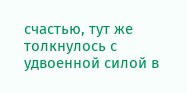счастью, тут же толкнулось с удвоенной силой в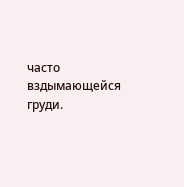часто вздымающейся груди.